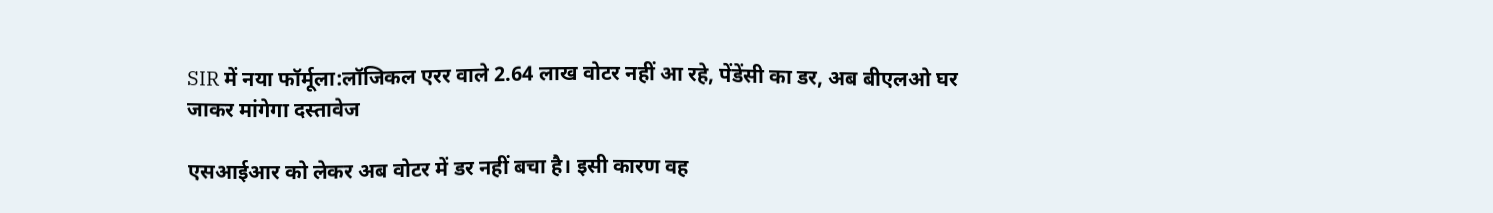SIR में नया फॉर्मूला:लॉजिकल एरर वाले 2.64 लाख वोटर नहीं आ रहे, पेंडेंसी का डर, अब बीएलओ घर जाकर मांगेगा दस्तावेज

एसआईआर को लेकर अब वोटर में डर नहीं बचा है। इसी कारण वह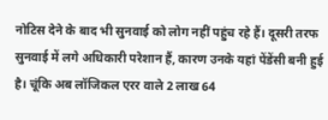नोटिस देने के बाद भी सुनवाई को लोग नहीं पहुंच रहे हैं। दूसरी तरफ सुनवाई में लगे अधिकारी परेशान हैं, कारण उनके यहां पेंडेंसी बनी हुई है। चूंकि अब लॉजिकल एरर वाले 2 लाख 64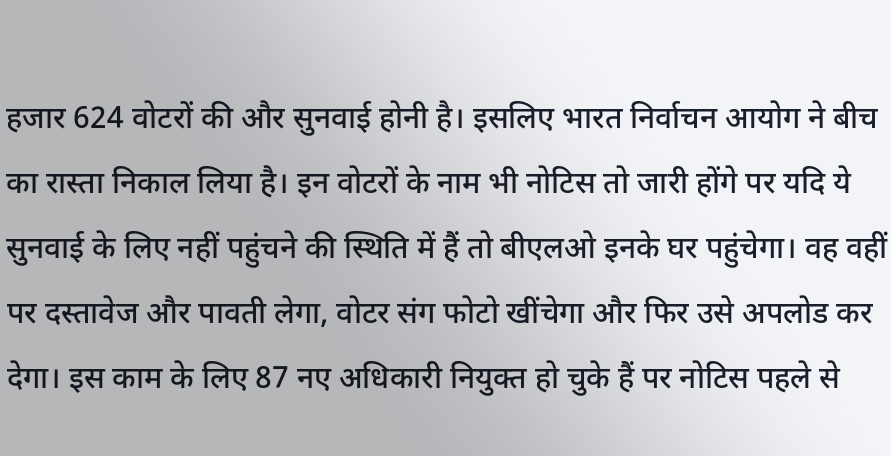हजार 624 वोटरों की और सुनवाई होनी है। इसलिए भारत निर्वाचन आयोग ने बीच का रास्ता निकाल लिया है। इन वोटरों के नाम भी नोटिस तो जारी होंगे पर यदि ये सुनवाई के लिए नहीं पहुंचने की स्थिति में हैं तो बीएलओ इनके घर पहुंचेगा। वह वहीं पर दस्तावेज और पावती लेगा, वोटर संग फोटो खींचेगा और फिर उसे अपलोड कर देगा। इस काम के लिए 87 नए अधिकारी नियुक्त हो चुके हैं पर नोटिस पहले से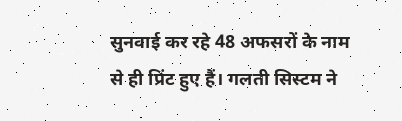सुनवाई कर रहे 48 अफसरों के नाम से ही प्रिंट हुए हैं। गलती सिस्टम ने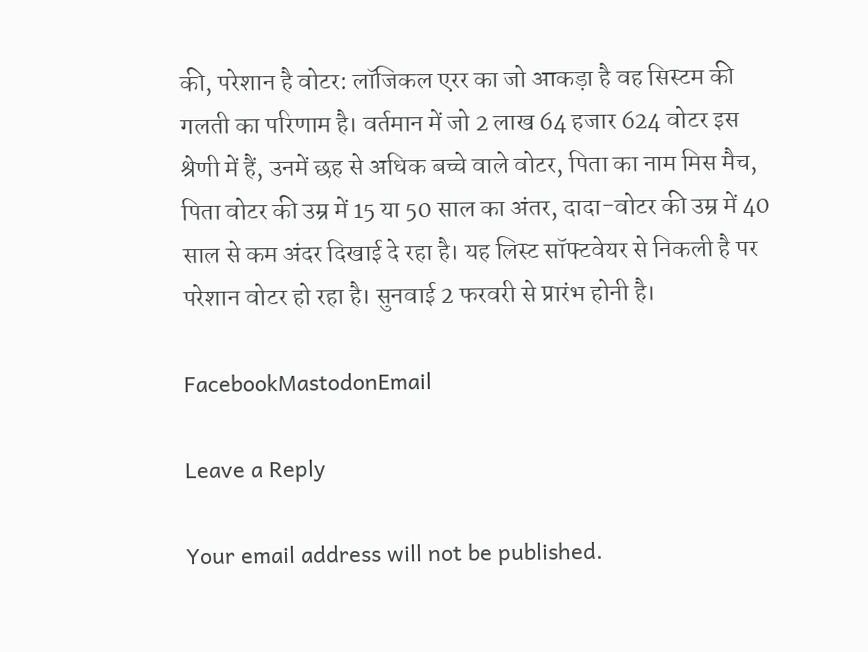की, परेशान है वोटर: लॉजिकल एरर का जो आकड़ा है वह सिस्टम की गलती का परिणाम है। वर्तमान में जो 2 लाख 64 हजार 624 वोटर इस श्रेणी में हैं, उनमें छह से अधिक बच्चे वाले वोटर, पिता का नाम मिस मैच, पिता वोटर की उम्र में 15 या 50 साल का अंतर, दादा-वोटर की उम्र में 40 साल से कम अंदर दिखाई दे रहा है। यह लिस्ट सॉफ्टवेयर से निकली है पर परेशान वोटर हो रहा है। सुनवाई 2 फरवरी से प्रारंभ होनी है।

FacebookMastodonEmail

Leave a Reply

Your email address will not be published.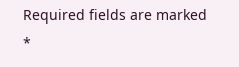Required fields are marked *